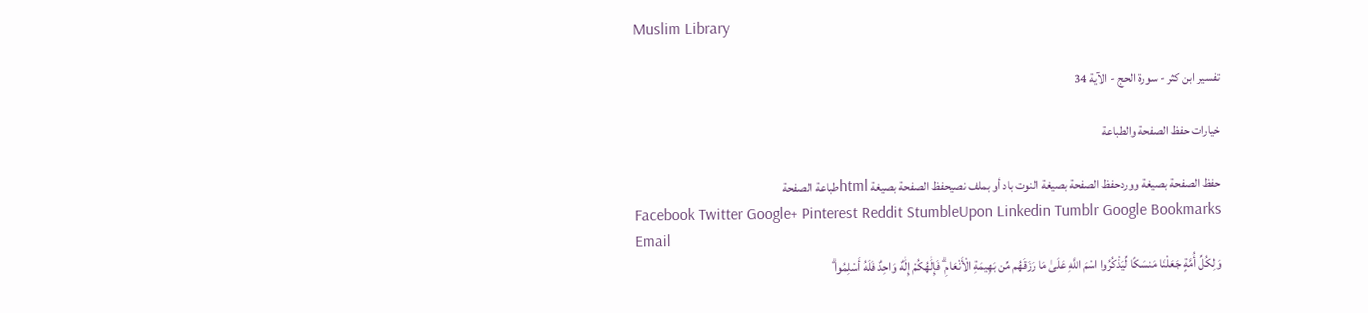Muslim Library

تفسير ابن كثر - سورة الحج - الآية 34

خيارات حفظ الصفحة والطباعة

حفظ الصفحة بصيغة ووردحفظ الصفحة بصيغة النوت باد أو بملف نصيحفظ الصفحة بصيغة htmlطباعة الصفحة
Facebook Twitter Google+ Pinterest Reddit StumbleUpon Linkedin Tumblr Google Bookmarks Email
وَلِكُلِّ أُمَّةٍ جَعَلْنَا مَنسَكًا لِّيَذْكُرُوا اسْمَ اللَّهِ عَلَىٰ مَا رَزَقَهُم مِّن بَهِيمَةِ الْأَنْعَامِ ۗ فَإِلَٰهُكُمْ إِلَٰهٌ وَاحِدٌ فَلَهُ أَسْلِمُوا ۗ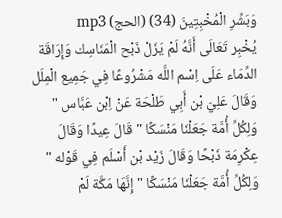وَبَشِّرِ الْمُخْبِتِينَ (34) (الحج) mp3
يُخْبِر تَعَالَى أَنَّهُ لَمْ يَزَلْ ذَبْح الْمَنَاسِك وَإِرَاقَة الدِّمَاء عَلَى اِسْم اللَّه مَشْرُوعًا فِي جَمِيع الْمِلَل وَقَالَ عَلِيّ بْن أَبِي طَلْحَة عَنْ اِبْن عَبَّاس " وَلِكُلِّ أُمَّة جَعَلْنَا مَنْسَكًا " قَالَ عِيدًا وَقَالَ عِكْرِمَة ذَبْحًا وَقَالَ زَيْد بْن أَسْلَم فِي قَوْله " وَلِكُلِّ أُمَّة جَعَلْنَا مَنْسَكًا " إِنَّهَا مَكَّة لَمْ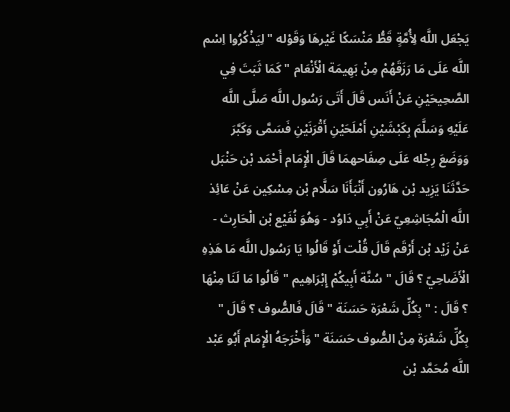يَجْعَل اللَّه لِأُمَّةٍ قَطُّ مَنْسَكًا غَيْرهَا وَقَوْله " لِيَذْكُرُوا اِسْم اللَّه عَلَى مَا رَزَقَهُمْ مِنْ بَهِيمَة الْأَنْعَام " كَمَا ثَبَتَ فِي الصَّحِيحَيْنِ عَنْ أَنَس قَالَ أَتَى رَسُول اللَّه صَلَّى اللَّه عَلَيْهِ وَسَلَّمَ بِكَبْشَيْنِ أَمْلَحَيْنِ أَقْرَنَيْنِ فَسَمَّى وَكَبَّرَ وَوَضَعَ رِجْله عَلَى صِفَاحهمَا قَالَ الْإِمَام أَحْمَد بْن حَنْبَل حَدَّثَنَا يَزِيد بْن هَارُون أَنْبَأَنَا سَلَّام بْن مِسْكِين عَنْ عَائِذ اللَّه الْمُجَاشِعِيّ عَنْ أَبِي دَاوُد - وَهُوَ نُفَيْع بْن الْحَارِث - عَنْ زَيْد بْن أَرْقَم قَالَ قُلْت أَوْ قَالُوا يَا رَسُول اللَّه مَا هَذِهِ الْأَضَاحِيّ ؟ قَالَ " سُنَّة أَبِيكُمْ إِبْرَاهِيم " قَالُوا مَا لَنَا مِنْهَا ؟ قَالَ : " بِكُلِّ شَعْرَة حَسَنَة " قَالَ فَالصُّوف ؟ قَالَ " بِكُلِّ شَعْرَة مِنْ الصُّوف حَسَنَة " وَأَخْرَجَهُ الْإِمَام أَبُو عَبْد اللَّه مُحَمَّد بْن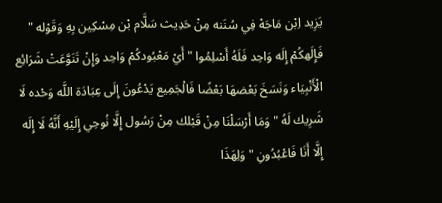يَزِيد اِبْن مَاجَهْ فِي سُنَنه مِنْ حَدِيث سَلَّام بْن مِسْكِين بِهِ وَقَوْله " فَإِلَهكُمْ إِلَه وَاحِد فَلَهُ أَسْلِمُوا " أَيْ مَعْبُودكُمْ وَاحِد وَإِنْ تَنَوَّعَتْ شَرَائِع الْأَنْبِيَاء وَنَسَخَ بَعْضهَا بَعْضًا فَالْجَمِيع يَدْعُونَ إِلَى عِبَادَة اللَّه وَحْده لَا شَرِيك لَهُ " وَمَا أَرْسَلْنَا مِنْ قَبْلك مِنْ رَسُول إِلَّا نُوحِي إِلَيْهِ أَنَّهُ لَا إِلَه إِلَّا أَنَا فَاعْبُدُونِ " وَلِهَذَا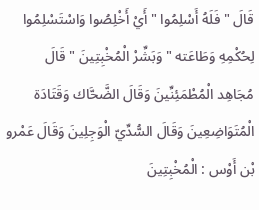قَالَ " فَلَهُ أَسْلِمُوا " أَيْ أَخْلِصُوا وَاسْتَسْلِمُوا لِحُكْمِهِ وَطَاعَته " وَبَشِّرْ الْمُخْبِتِينَ " قَالَ مُجَاهِد الْمُطْمَئِنِّينَ وَقَالَ الضَّحَّاك وَقَتَادَة الْمُتَوَاضِعِينَ وَقَالَ السُّدِّيّ الْوَجِلِينَ وَقَالَ عَمْرو بْن أَوْس : الْمُخْبِتِينَ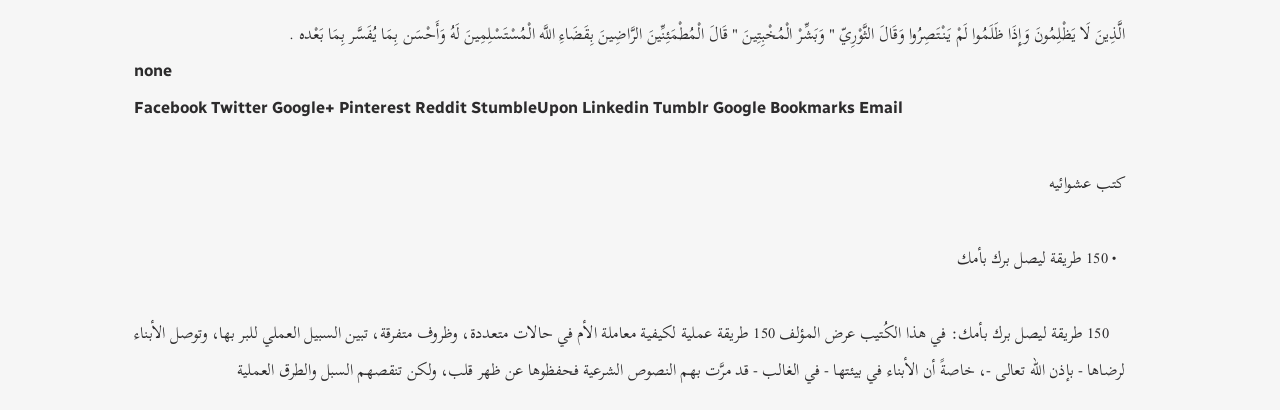الَّذِينَ لَا يَظْلِمُونَ وَإِذَا ظَلَمُوا لَمْ يَنْتَصِرُوا وَقَالَ الثَّوْرِيّ " وَبَشِّرْ الْمُخْبِتِينَ " قَالَ الْمُطْمَئِنِّينَ الرَّاضِينَ بِقَضَاءِ اللَّه الْمُسْتَسْلِمِينَ لَهُ وَأَحْسَن بِمَا يُفَسَّر بِمَا بَعْده .
none
Facebook Twitter Google+ Pinterest Reddit StumbleUpon Linkedin Tumblr Google Bookmarks Email

كتب عشوائيه

  • 150 طريقة ليصل برك بأمك

    150 طريقة ليصل برك بأمك: في هذا الكُتيب عرض المؤلف 150 طريقة عملية لكيفية معاملة الأم في حالات متعددة، وظروف متفرقة، تبين السبيل العملي للبر بها، وتوصل الأبناء لرضاها - بإذن الله تعالى -، خاصةً أن الأبناء في بيئتها - في الغالب - قد مرَّت بهم النصوص الشرعية فحفظوها عن ظهر قلب، ولكن تنقصهم السبل والطرق العملية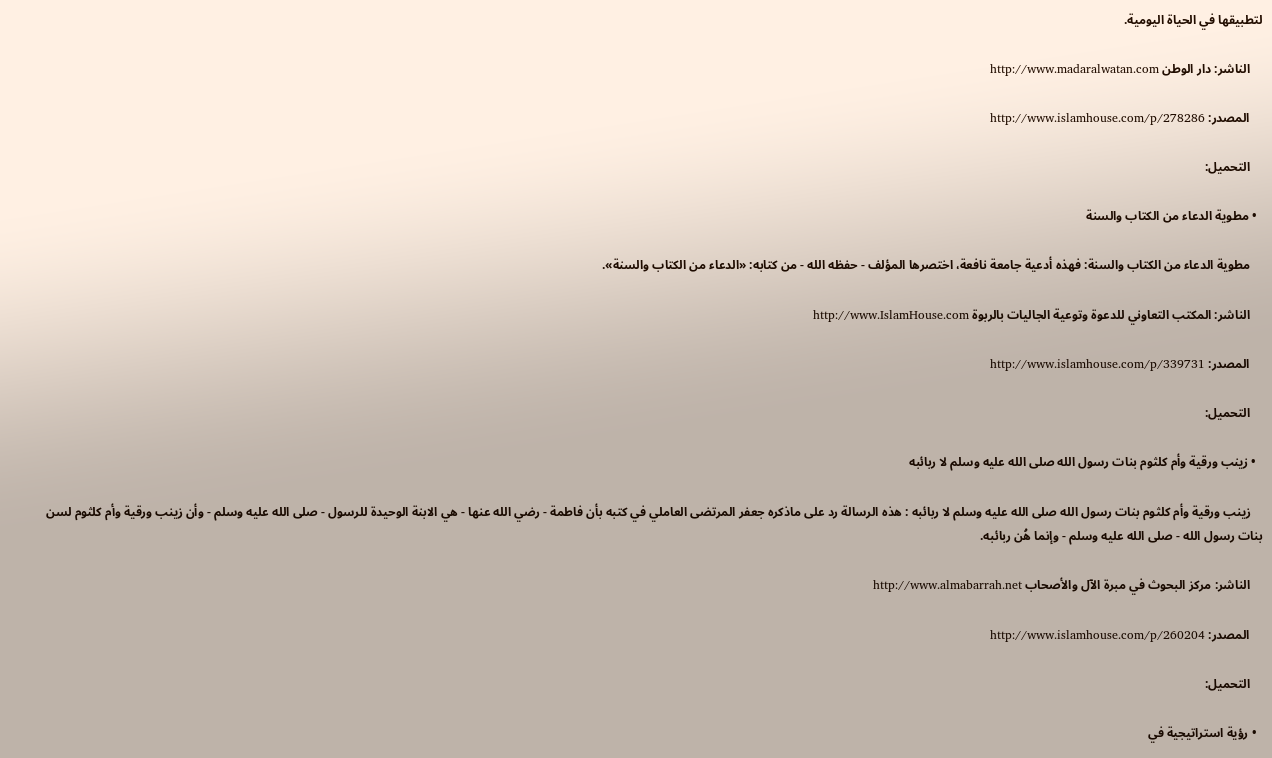لتطبيقها في الحياة اليومية.

    الناشر: دار الوطن http://www.madaralwatan.com

    المصدر: http://www.islamhouse.com/p/278286

    التحميل:

  • مطوية الدعاء من الكتاب والسنة

    مطوية الدعاء من الكتاب والسنة: فهذه أدعية جامعة نافعة، اختصرها المؤلف - حفظه الله - من كتابه: «الدعاء من الكتاب والسنة».

    الناشر: المكتب التعاوني للدعوة وتوعية الجاليات بالربوة http://www.IslamHouse.com

    المصدر: http://www.islamhouse.com/p/339731

    التحميل:

  • زينب ورقية وأم كلثوم بنات رسول الله صلى الله عليه وسلم لا ربائبه

    زينب ورقية وأم كلثوم بنات رسول الله صلى الله عليه وسلم لا ربائبه : هذه الرسالة رد على ماذكره جعفر المرتضى العاملي في كتبه بأن فاطمة - رضي الله عنها - هي الابنة الوحيدة للرسول - صلى الله عليه وسلم - وأن زينب ورقية وأم كلثوم لسن بنات رسول الله - صلى الله عليه وسلم - وإنما هُن ربائبه.

    الناشر: مركز البحوث في مبرة الآل والأصحاب http://www.almabarrah.net

    المصدر: http://www.islamhouse.com/p/260204

    التحميل:

  • رؤية استراتيجية في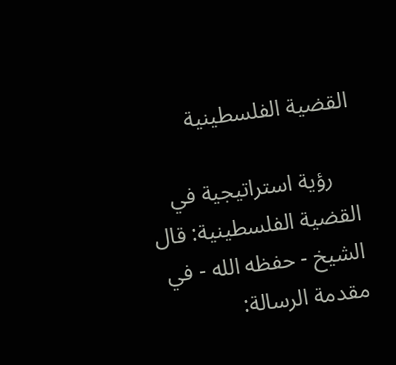القضية الفلسطينية

    رؤية استراتيجية في القضية الفلسطينية: قال الشيخ - حفظه الله - في مقدمة الرسالة: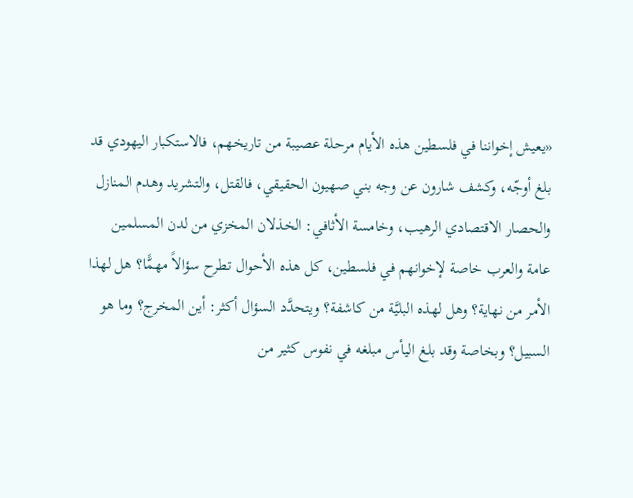«يعيش إخواننا في فلسطين هذه الأيام مرحلة عصيبة من تاريخهم، فالاستكبار اليهودي قد بلغ أوجّه، وكشف شارون عن وجه بني صهيون الحقيقي، فالقتل، والتشريد وهدم المنازل والحصار الاقتصادي الرهيب، وخامسة الأثافي: الخذلان المخزي من لدن المسلمين عامة والعرب خاصة لإخوانهم في فلسطين، كل هذه الأحوال تطرح سؤالاً مهمًّا؟ هل لهذا الأمر من نهاية؟ وهل لهذه البليَّة من كاشفة؟ ويتحدَّد السؤال أكثر: أين المخرج؟ وما هو السبيل؟ وبخاصة وقد بلغ اليأس مبلغه في نفوس كثير من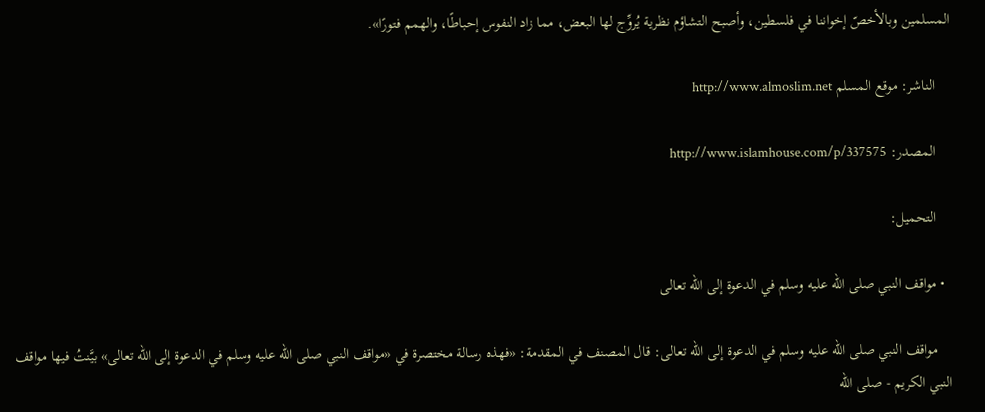المسلمين وبالأخصّ إخواننا في فلسطين، وأصبح التشاؤم نظرية يُروِّج لها البعض، مما زاد النفوس إحباطًا، والهمم فتورًا».

    الناشر: موقع المسلم http://www.almoslim.net

    المصدر: http://www.islamhouse.com/p/337575

    التحميل:

  • مواقف النبي صلى الله عليه وسلم في الدعوة إلى الله تعالى

    مواقف النبي صلى الله عليه وسلم في الدعوة إلى الله تعالى: قال المصنف في المقدمة: «فهذه رسالة مختصرة في «مواقف النبي صلى الله عليه وسلم في الدعوة إلى الله تعالى» بيَّنتُ فيها مواقف النبي الكريم - صلى الله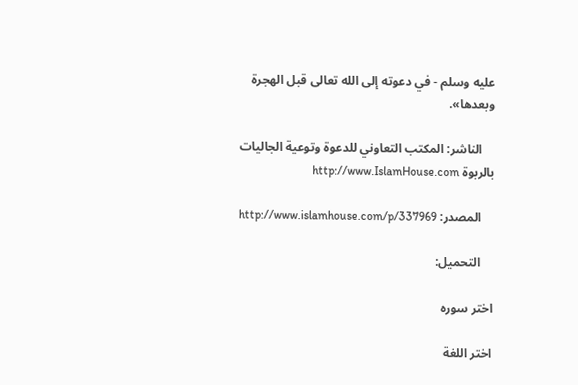عليه وسلم - في دعوته إلى الله تعالى قبل الهجرة وبعدها».

    الناشر: المكتب التعاوني للدعوة وتوعية الجاليات بالربوة http://www.IslamHouse.com

    المصدر: http://www.islamhouse.com/p/337969

    التحميل:

اختر سوره

اختر اللغة